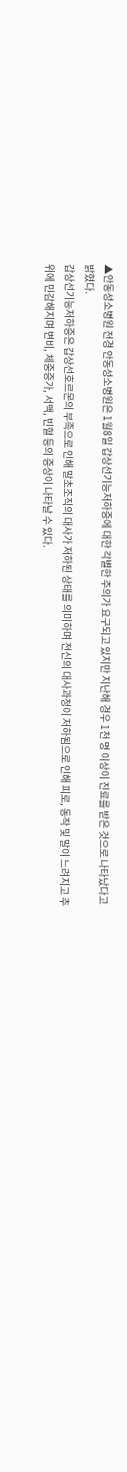▲안동성소병원 전경 안동성소병원은 1월8일 갑상선기능저하증에 대한 각별한 주의가 요구되고 있지만 지난해 경우 1천 명 이상이 진료를 받은 것으로 나타났다고 밝혔다.
갑상선기능저하증은 갑상선호르몬의 부족으로 인해 말초조직의 대사가 저하된 상태를 의미하며 전신의 대사과정이 저하됨으로 인해 피로, 동작 및 말이 느려지고 추위에 민감해지며 변비, 체중증가, 서맥, 빈혈 등의 증상이 나타날 수 있다.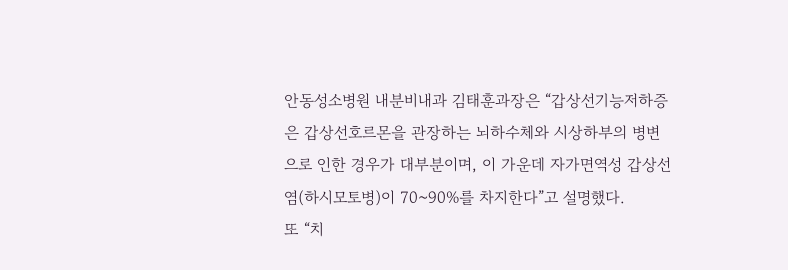안동성소병원 내분비내과 김태훈과장은 “갑상선기능저하증은 갑상선호르몬을 관장하는 뇌하수체와 시상하부의 병변으로 인한 경우가 대부분이며, 이 가운데 자가면역성 갑상선염(하시모토병)이 70~90%를 차지한다”고 설명했다.
또 “치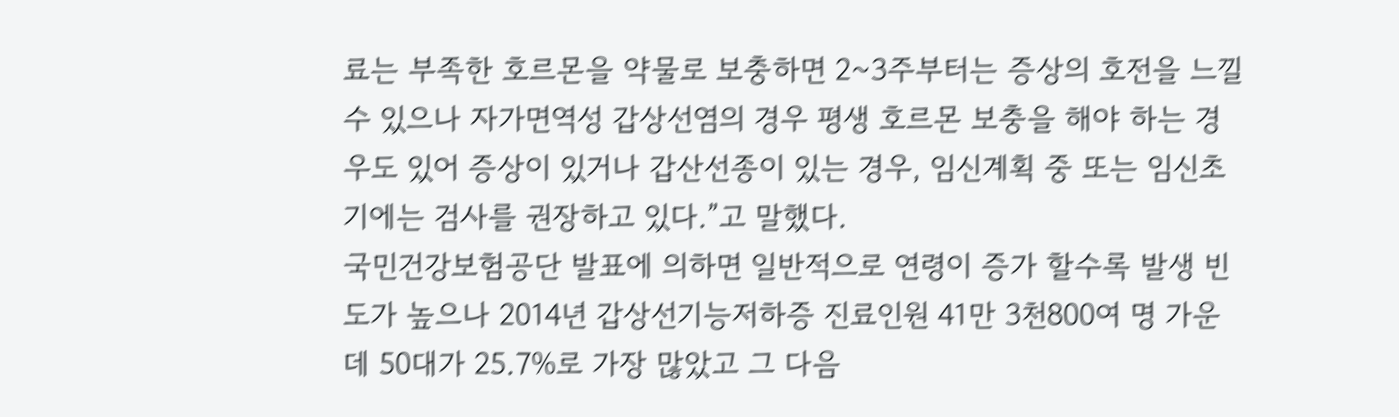료는 부족한 호르몬을 약물로 보충하면 2~3주부터는 증상의 호전을 느낄 수 있으나 자가면역성 갑상선염의 경우 평생 호르몬 보충을 해야 하는 경우도 있어 증상이 있거나 갑산선종이 있는 경우, 임신계획 중 또는 임신초기에는 검사를 권장하고 있다.”고 말했다.
국민건강보험공단 발표에 의하면 일반적으로 연령이 증가 할수록 발생 빈도가 높으나 2014년 갑상선기능저하증 진료인원 41만 3천800여 명 가운데 50대가 25.7%로 가장 많았고 그 다음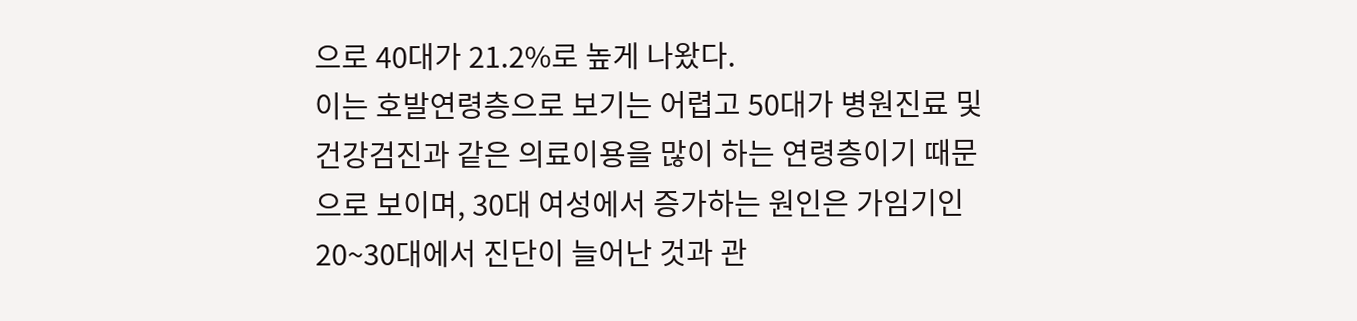으로 40대가 21.2%로 높게 나왔다.
이는 호발연령층으로 보기는 어렵고 50대가 병원진료 및 건강검진과 같은 의료이용을 많이 하는 연령층이기 때문으로 보이며, 30대 여성에서 증가하는 원인은 가임기인 20~30대에서 진단이 늘어난 것과 관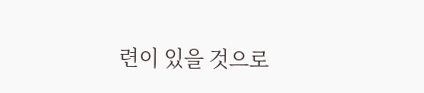련이 있을 것으로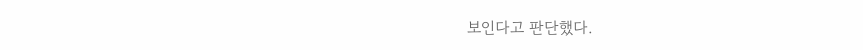보인다고 판단했다.